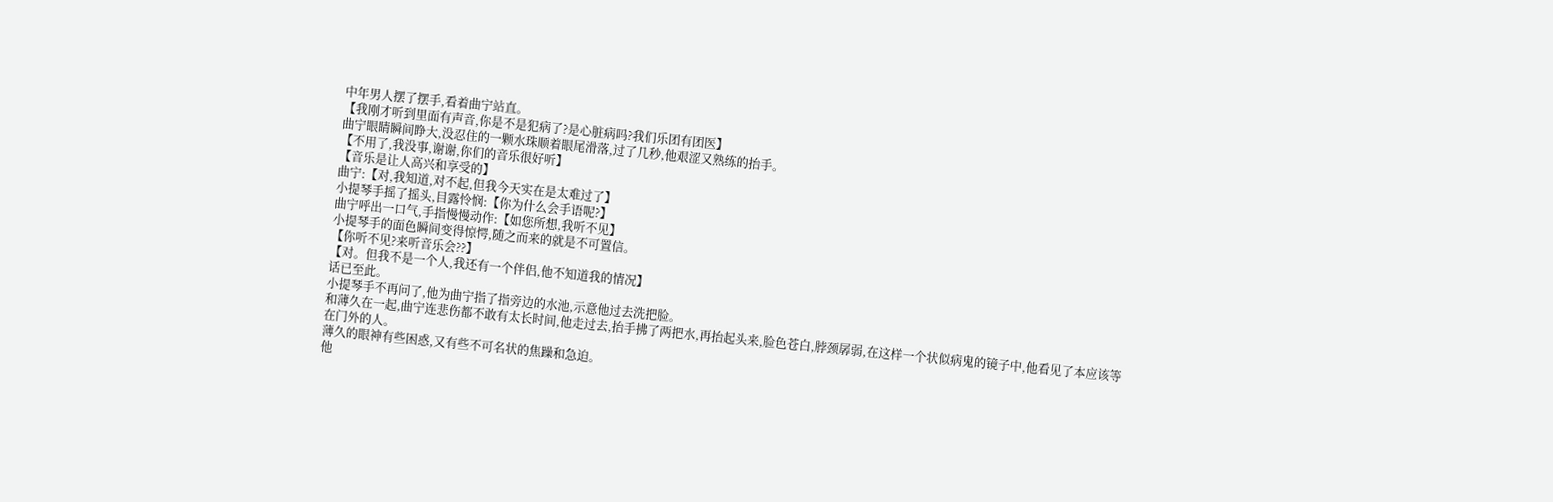中年男人摆了摆手,看着曲宁站直。
【我刚才听到里面有声音,你是不是犯病了?是心脏病吗?我们乐团有团医】
曲宁眼睛瞬间睁大,没忍住的一颗水珠顺着眼尾滑落,过了几秒,他艰涩又熟练的抬手。
【不用了,我没事,谢谢,你们的音乐很好听】
【音乐是让人高兴和享受的】
曲宁:【对,我知道,对不起,但我今天实在是太难过了】
小提琴手摇了摇头,目露怜悯:【你为什么会手语呢?】
曲宁呼出一口气,手指慢慢动作:【如您所想,我听不见】
小提琴手的面色瞬间变得惊愕,随之而来的就是不可置信。
【你听不见?来听音乐会??】
【对。但我不是一个人,我还有一个伴侣,他不知道我的情况】
话已至此。
小提琴手不再问了,他为曲宁指了指旁边的水池,示意他过去洗把脸。
和薄久在一起,曲宁连悲伤都不敢有太长时间,他走过去,抬手拂了两把水,再抬起头来,脸色苍白,脖颈孱弱,在这样一个状似病鬼的镜子中,他看见了本应该等在门外的人。
薄久的眼神有些困惑,又有些不可名状的焦躁和急迫。
他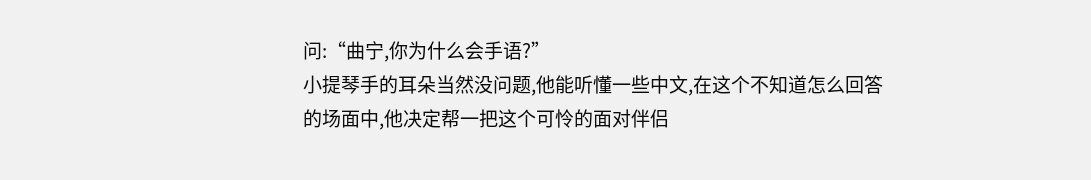问:“曲宁,你为什么会手语?”
小提琴手的耳朵当然没问题,他能听懂一些中文,在这个不知道怎么回答的场面中,他决定帮一把这个可怜的面对伴侣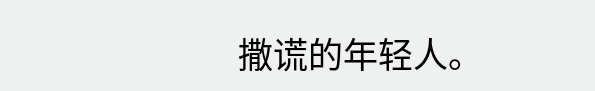撒谎的年轻人。